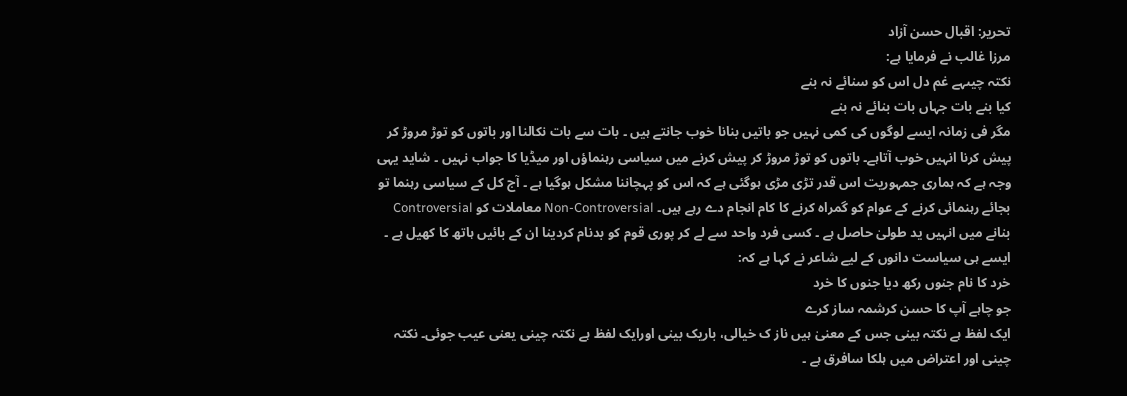تحریر: اقبال حسن آزاد
مرزا غالب نے فرمایا ہے:
نکتہ چیںہے غم دل اس کو سنائے نہ بنے
کیا بنے بات جہاں بات بنائے نہ بنے
مگر فی زمانہ ایسے لوگوں کی کمی نہیں جو باتیں بنانا خوب جانتے ہیں ۔ بات سے بات نکالنا اور باتوں کو توڑ مروڑ کر پیش کرنا انہیں خوب آتاہے۔ باتوں کو توڑ مروڑ کر پیش کرنے میں سیاسی رہنماؤں اور میڈیا کا جواب نہیں ۔ شاید یہی وجہ ہے کہ ہماری جمہوریت اس قدر تڑی مڑی ہوگئی ہے کہ اس کو پہچاننا مشکل ہوگیا ہے ۔ آج کل کے سیاسی رہنما تو بجائے رہنمائی کرنے کے عوام کو گمراہ کرنے کا کام انجام دے رہے ہیں۔ Non-Controversial معاملات کو Controversial بنانے میں انہیں ید طولیٰ حاصل ہے ۔ کسی فرد واحد سے لے کر پوری قوم کو بدنام کردینا ان کے بائیں ہاتھ کا کھیل ہے ۔ ایسے ہی سیاست دانوں کے لیے شاعر نے کہا ہے کہ:
خرد کا نام جنوں رکھ دیا جنوں کا خرد
جو چاہے آپ کا حسن کرشمہ ساز کرے
ایک لفظ ہے نکتہ بینی جس کے معنیٰ ہیں ناز ک خیالی، باریک بینی اورایک لفظ ہے نکتہ چینی یعنی عیب جوئی۔ نکتہ چینی اور اعتراض میں ہلکا سافرق ہے ۔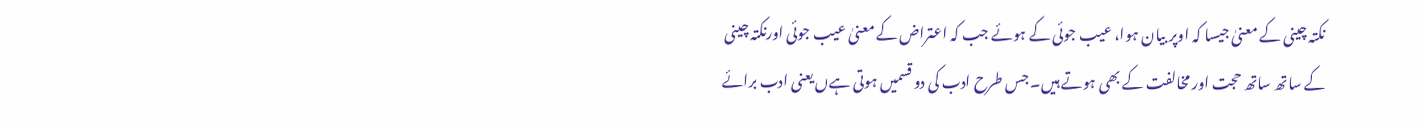نکتہ چینی کے معنیٰ جیسا کہ اوپر بیان ہوا، عیب جوئی کے ہوئے جب کہ اعتراض کے معنیٰ عیب جوئی اورنکتہ چینی کے ساتھ ساتھ حجت اور مخالفت کے بھی ہوتے ہیں۔ جس طرح ادب کی دو قسمیں ہوتی ہےں یعنی ادب برائے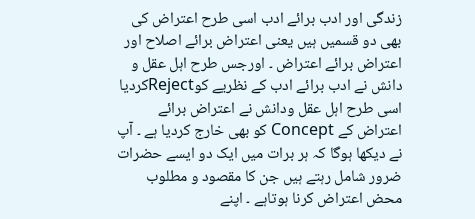زندگی اور ادب برائے ادب اسی طرح اعتراض کی بھی دو قسمیں ہیں یعنی اعتراض برائے اصلاح اور اعتراض برائے اعتراض ۔ اورجس طرح اہل عقل و دانش نے ادب برائے ادب کے نظریے کوRejectکردیا اسی طرح اہل عقل ودانش نے اعتراض برائے اعتراض کے Concept کو بھی خارج کردیا ہے ۔ آپ نے دیکھا ہوگا کہ ہر برات میں ایک دو ایسے حضرات ضرور شامل رہتے ہیں جن کا مقصود و مطلوب محض اعتراض کرنا ہوتاہے ۔ اپنے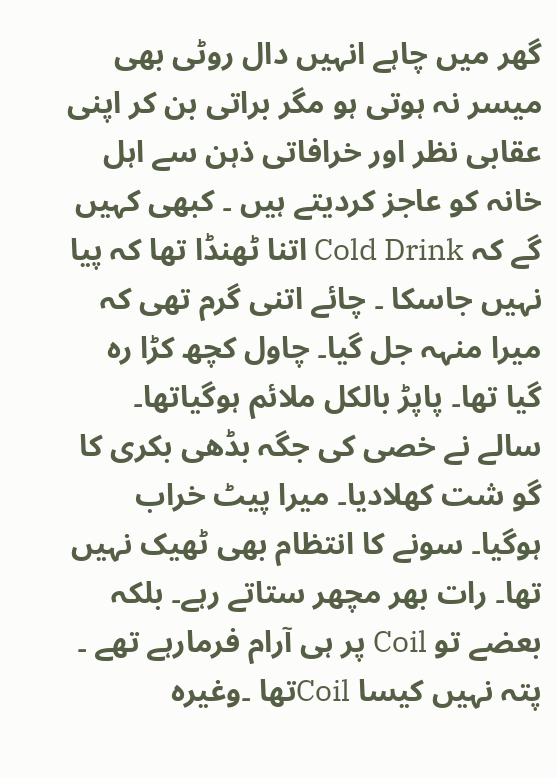گھر میں چاہے انہیں دال روٹی بھی میسر نہ ہوتی ہو مگر براتی بن کر اپنی عقابی نظر اور خرافاتی ذہن سے اہل خانہ کو عاجز کردیتے ہیں ۔ کبھی کہیں گے کہ Cold Drink اتنا ٹھنڈا تھا کہ پیا نہیں جاسکا ۔ چائے اتنی گرم تھی کہ میرا منہہ جل گیا۔ چاول کچھ کڑا رہ گیا تھا۔ پاپڑ بالکل ملائم ہوگیاتھا۔ سالے نے خصی کی جگہ بڈھی بکری کا گو شت کھلادیا۔ میرا پیٹ خراب ہوگیا۔ سونے کا انتظام بھی ٹھیک نہیں تھا۔ رات بھر مچھر ستاتے رہے۔ بلکہ بعضے تو Coil پر ہی آرام فرمارہے تھے ۔ پتہ نہیں کیسا Coilتھا ۔وغیرہ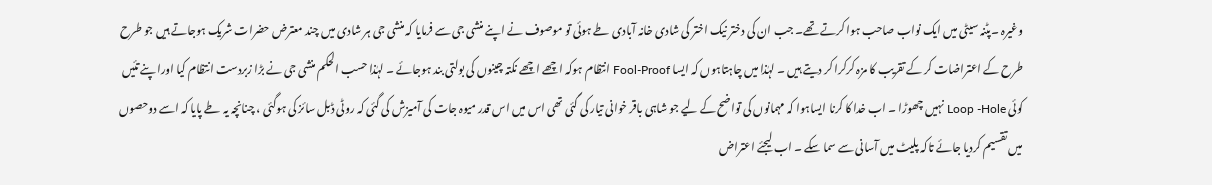وغیرہ ۔پٹنہ سیٹی میں ایک نواب صاحب ہوا کرتے تھے۔ جب ان کی دختر نیک اختر کی شادی خانہ آبادی طے ہوئی تو موصوف نے اپنے منشی جی سے فرمایا کہ منشی جی ہر شادی میں چند معترض حضرات شریک ہوجاتے ہیں جو طرح طرح کے اعتراضات کر کے تقریب کا مزہ کرکرا کر دیتے ہیں ۔ لہٰذا میں چاہتاہوں کہ ایسا Fool-Proof انتظام ہوکہ اچھے اچھے نکتہ چینوں کی بولتی بند ہوجائے ۔ لہٰذا حسب الحکم منشی جی نے بڑا زبردست انتظام کیا اورا پنے تئیں کوئی Loop -Hole نہیں چھوڑا ۔ اب خدا کا کرنا ایساہوا کہ مہمانوں کی تواضح کے لیے جو شاہی باقر خوانی تیار کی گئی تھی اس میں اس قدر میوہ جات کی آمیزش کی گئی کہ روٹی ڈبل سائز کی ہوگئی ، چنانچہ یہ طے پایا کہ اسے دوحصوں میں تقسیم کردیا جائے تاکہ پلیٹ میں آسانی سے سما سکے ۔ اب لیجئے اعتراض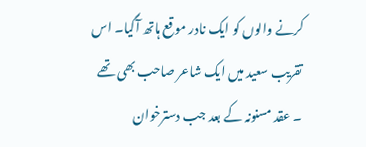کرنے والوں کو ایک نادر موقع ہاتھ آگیا۔ اس تقریب سعید میں ایک شاعر صاحب بھی تھے ۔ عقد مسنونہ کے بعد جب دسترخوان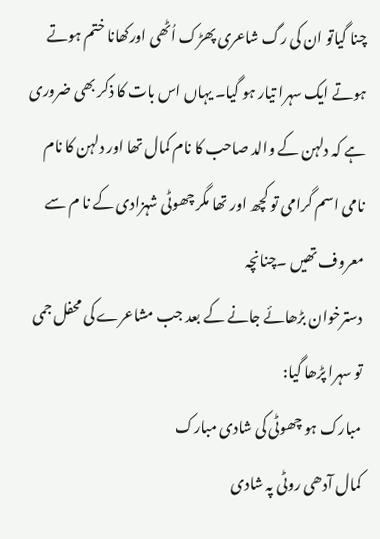چنا گیاتو ان کی رگ شاعری پھڑک اُٹھی اورکھانا ختم ہوتے ہوتے ایک سہرا تیار ہو گیا۔ یہاں اس بات کا ذکر بھی ضروری ہے کہ دلہن کے والد صاحب کا نام کمال تھا اور دلہن کا نام نامی اسم گرامی تو کچھ اور تھا مگر چھوٹی شہزادی کے نا م سے معروف تھیں ۔چنانچہ
دسترخوان بڑھائے جانے کے بعد جب مشاعرے کی محفل جمی تو سہرا پڑھا گیا:
مبارک ہو چھوٹی کی شادی مبارک
کمال آدھی روٹی پہ شادی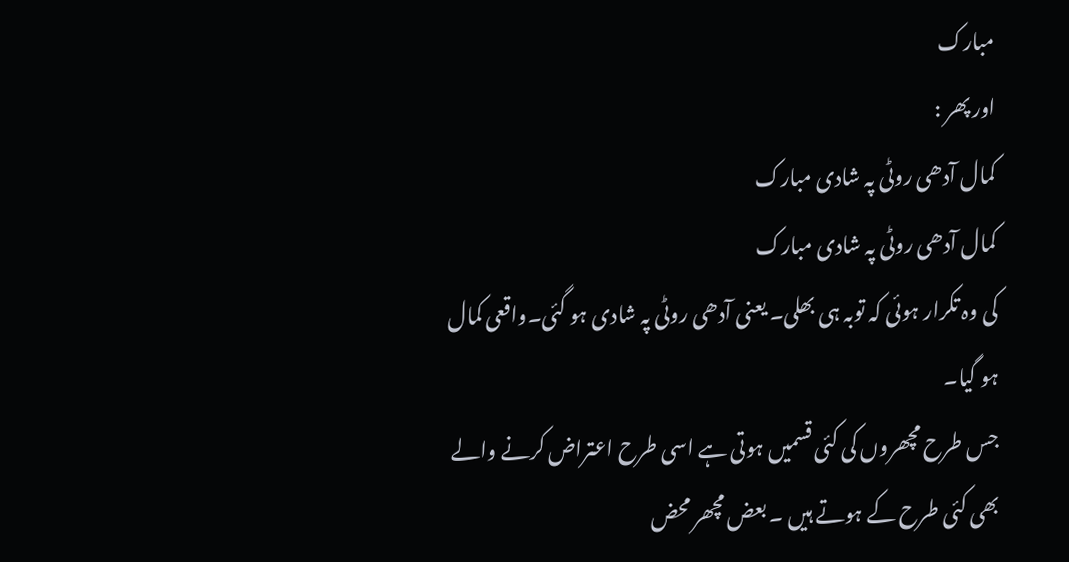مبارک
اور پھر :
کمال آدھی روٹی پہ شادی مبارک
کمال آدھی روٹی پہ شادی مبارک
کی وہ تکرار ہوئی کہ توبہ ہی بھلی۔ یعنی آدھی روٹی پہ شادی ہو گئی۔واقعی کمال ہو گیا۔
جس طرح مچھروں کی کئی قسمیں ہوتی ہے اسی طرح اعتراض کرنے والے بھی کئی طرح کے ہوتے ہیں ۔ بعض مچھر محض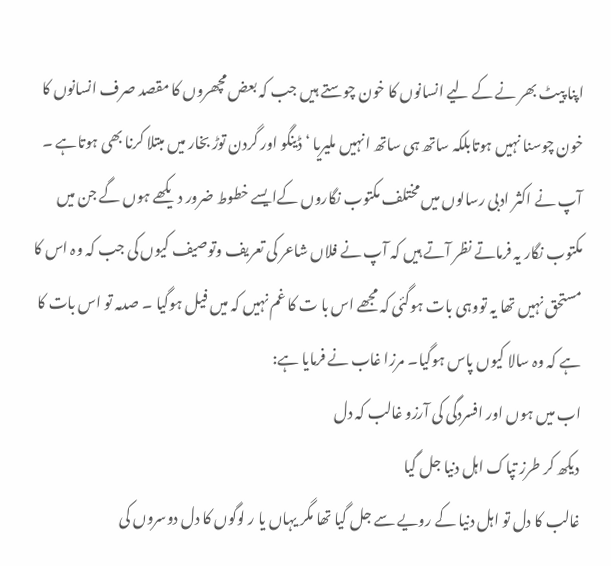اپنا پیٹ بھر نے کے لیے انسانوں کا خون چوستے ہیں جب کہ بعض مچھروں کا مقصد صرف انسانوں کا خون چوسنا نہیں ہوتابلکہ ساتھ ہی ساتھ انہیں ملیریا ‘ ڈینگو اور گردن توڑ بخار میں مبتلا کرنا بھی ہوتاہے ۔ آپ نے اکثر ادبی رسالوں میں مختلف مکتوب نگاروں کےایسے خطوط ضرور دیکھے ہوں گے جن میں مکتوب نگار یہ فرماتے نظر آتے ہیں کہ آپ نے فلاں شاعر کی تعریف وتوصیف کیوں کی جب کہ وہ اس کا مستحق نہیں تھا یہ تووہی بات ہوگئی کہ مجھے اس با ت کا غم نہیں کہ میں فیل ہوگیا ۔ صدمہ تو اس بات کا ہے کہ وہ سالا کیوں پاس ہوگیا۔ مرزا غاب نے فرمایا ہے:
اب میں ہوں اور افسردگی کی آرزو غالب کہ دل
دیکھ کر طرز تپاک اہل دنیا جل گیا
غالب کا دل تو اہل دنیا کے رویے سے جل گیا تھا مگر یہاں یا ر لوگوں کا دل دوسروں کی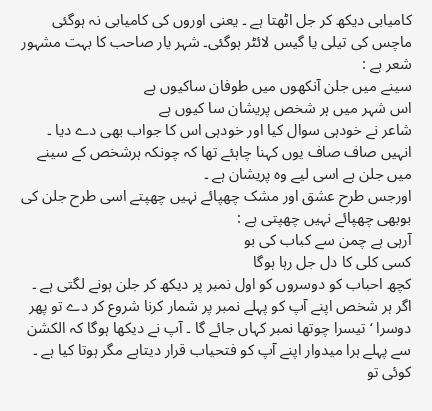کامیابی دیکھ کر جل اٹھتا ہے ۔ یعنی اوروں کی کامیابی نہ ہوگئی ماچس کی تیلی یا گیس لائٹر ہوگئی۔ شہر یار صاحب کا بہت مشہور شعر ہے :
سینے میں جلن آنکھوں میں طوفان ساکیوں ہے
اس شہر میں ہر شخص پریشان سا کیوں ہے
شاعر نے خودہی سوال کیا اور خودہی اس کا جواب بھی دے دیا ۔ انہیں صاف صاف یوں کہنا چاہئے تھا کہ چونکہ ہرشخص کے سینے میں جلن ہے اسی لیے وہ پریشان ہے ۔
اورجس طرح عشق اور مشک چھپائے نہیں چھپتے اسی طرح جلن کی بوبھی چھپائے نہیں چھپتی ہے :
آرہی ہے چمن سے کباب کی بو
کسی کلی کا دل جل رہا ہوگا
کچھ احباب کو دوسروں کو اول نمبر پر دیکھ کر جلن ہونے لگتی ہے ۔ اگر ہر شخص اپنے آپ کو پہلے نمبر پر شمار کرنا شروع کر دے تو پھر دوسرا ‘ تیسرا چوتھا نمبر کہاں جائے گا ۔ آپ نے دیکھا ہوگا کہ الکشن سے پہلے ہرا میدوار اپنے آپ کو فتحیاب قرار دیتاہے مگر ہوتا کیا ہے ۔ کوئی تو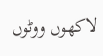لاکھوں ووٹوں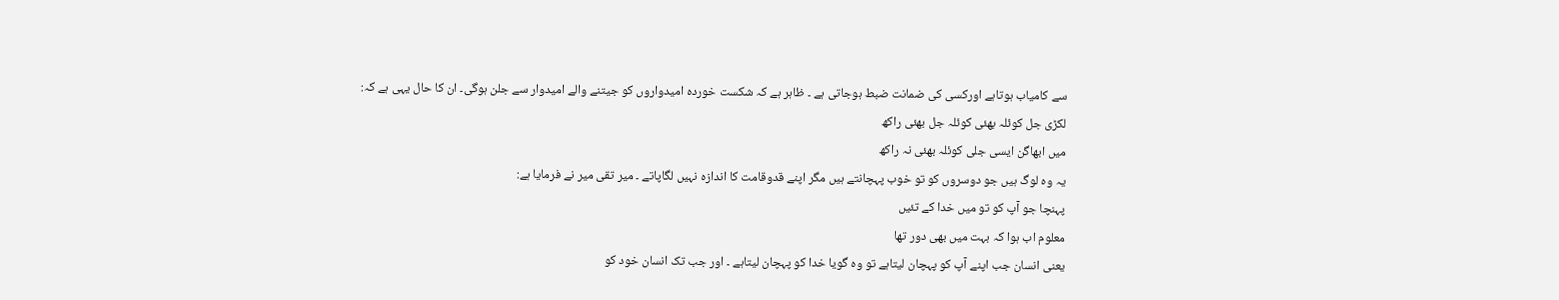سے کامیاب ہوتاہے اورکسی کی ضمانت ضبط ہوجاتی ہے ۔ ظاہر ہے کہ شکست خوردہ امیدواروں کو جیتنے والے امیدوار سے جلن ہوگی۔ ان کا حال یہی ہے کہ:
لکڑی جل کوئلہ بھئی کوئلہ جل بھئی راکھ
میں ابھاگن ایسی جلی کوئلہ بھئی نہ راکھ
یہ وہ لوگ ہیں جو دوسروں کو تو خوب پہچانتے ہیں مگر اپنے قدوقامت کا اندازہ نہیں لگاپاتے ۔ میر تقی میر نے فرمایا ہے:
پہنچا جو آپ کو تو میں خدا کے تئیں
معلوم اب ہوا کہ بہت میں بھی دور تھا
یعنی انسان جب اپنے آپ کو پہچان لیتاہے تو وہ گویا خدا کو پہچان لیتاہے ۔ اور جب تک انسان خود کو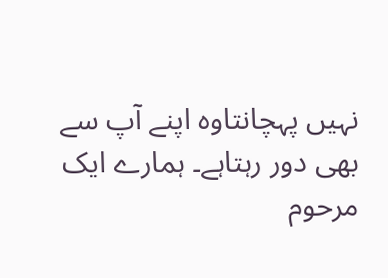نہیں پہچانتاوہ اپنے آپ سے بھی دور رہتاہے۔ ہمارے ایک مرحوم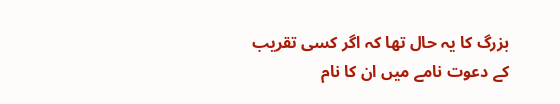بزرگ کا یہ حال تھا کہ اگر کسی تقریب کے دعوت نامے میں ان کا نام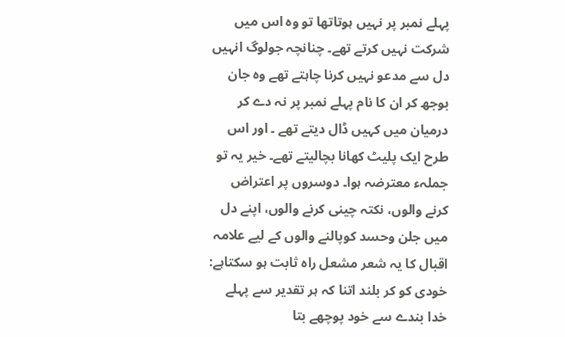پہلے نمبر پر نہیں ہوتاتھا تو وہ اس میں شرکت نہیں کرتے تھے۔ چنانچہ جولوگ انہیں دل سے مدعو نہیں کرنا چاہتے تھے وہ جان بوجھ کر ان کا نام پہلے نمبر پر نہ دے کر درمیان میں کہیں ڈال دیتے تھے ۔ اور اس طرح ایک پلیٹ کھانا بچالیتے تھے۔ خیر یہ تو جملہء معترضہ ہوا۔ دوسروں پر اعتراض کرنے والوں، نکتہ چینی کرنے والوں، اپنے دل میں جلن وحسد کوپالنے والوں کے لیے علامہ اقبال کا یہ شعر مشعل راہ ثابت ہو سکتاہے:
خودی کو کر بلند اتنا کہ ہر تقدیر سے پہلے
خدا بندے سے خود پوچھے بتا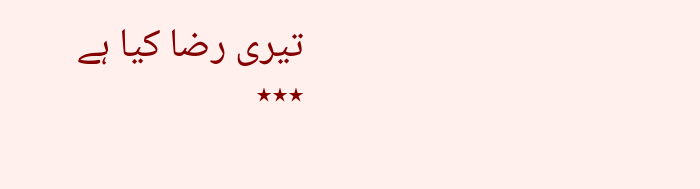تیری رضا کیا ہے
٭٭٭